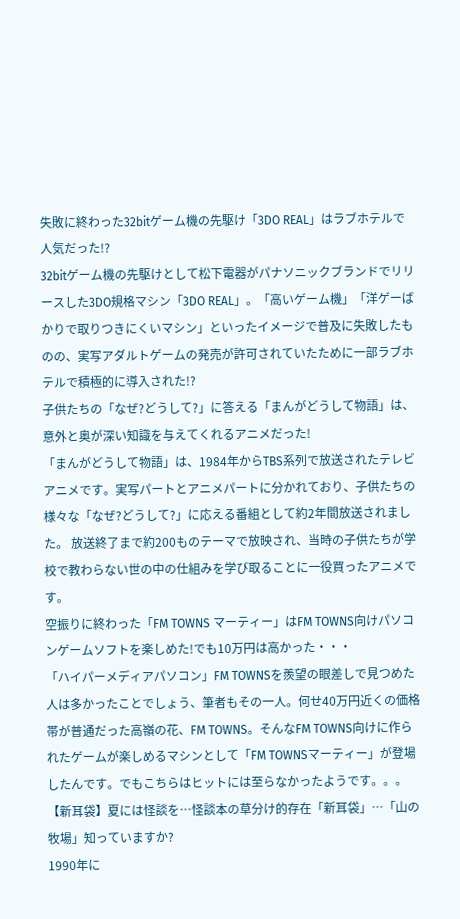失敗に終わった32bitゲーム機の先駆け「3DO REAL」はラブホテルで人気だった!?
32bitゲーム機の先駆けとして松下電器がパナソニックブランドでリリースした3DO規格マシン「3DO REAL」。「高いゲーム機」「洋ゲーばかりで取りつきにくいマシン」といったイメージで普及に失敗したものの、実写アダルトゲームの発売が許可されていたために一部ラブホテルで積極的に導入された!?
子供たちの「なぜ?どうして?」に答える「まんがどうして物語」は、意外と奥が深い知識を与えてくれるアニメだった!
「まんがどうして物語」は、1984年からTBS系列で放送されたテレビアニメです。実写パートとアニメパートに分かれており、子供たちの様々な「なぜ?どうして?」に応える番組として約2年間放送されました。 放送終了まで約200ものテーマで放映され、当時の子供たちが学校で教わらない世の中の仕組みを学び取ることに一役買ったアニメです。
空振りに終わった「FM TOWNS マーティー」はFM TOWNS向けパソコンゲームソフトを楽しめた!でも10万円は高かった・・・
「ハイパーメディアパソコン」FM TOWNSを羨望の眼差しで見つめた人は多かったことでしょう、筆者もその一人。何せ40万円近くの価格帯が普通だった高嶺の花、FM TOWNS。そんなFM TOWNS向けに作られたゲームが楽しめるマシンとして「FM TOWNSマーティー」が登場したんです。でもこちらはヒットには至らなかったようです。。。
【新耳袋】夏には怪談を…怪談本の草分け的存在「新耳袋」…「山の牧場」知っていますか?
1990年に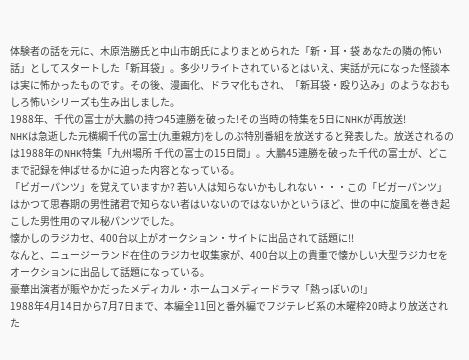体験者の話を元に、木原浩勝氏と中山市朗氏によりまとめられた「新・耳・袋 あなたの隣の怖い話」としてスタートした「新耳袋」。多少リライトされているとはいえ、実話が元になった怪談本は実に怖かったものです。その後、漫画化、ドラマ化もされ、「新耳袋・殴り込み」のようなおもしろ怖いシリーズも生み出しました。
1988年、千代の富士が大鵬の持つ45連勝を破った!その当時の特集を5日にNHKが再放送!
NHKは急逝した元横綱千代の富士(九重親方)をしのぶ特別番組を放送すると発表した。放送されるのは1988年のNHK特集「九州場所 千代の富士の15日間」。大鵬45連勝を破った千代の富士が、どこまで記録を伸ばせるかに迫った内容となっている。
「ビガーパンツ」を覚えていますか? 若い人は知らないかもしれない・・・この「ビガーパンツ」はかつて思春期の男性諸君で知らない者はいないのではないかというほど、世の中に旋風を巻き起こした男性用のマル秘パンツでした。
懐かしのラジカセ、400台以上がオークション・サイトに出品されて話題に!!
なんと、ニュージーランド在住のラジカセ収集家が、400台以上の貴重で懐かしい大型ラジカセをオークションに出品して話題になっている。
豪華出演者が賑やかだったメディカル・ホームコメディードラマ「熱っぽいの!」
1988年4月14日から7月7日まで、本編全11回と番外編でフジテレビ系の木曜枠20時より放送された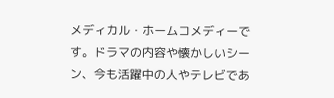メディカル・ホームコメディーです。ドラマの内容や懐かしいシーン、今も活躍中の人やテレビであ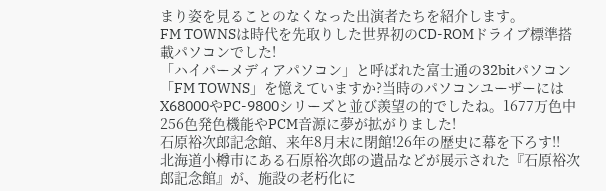まり姿を見ることのなくなった出演者たちを紹介します。
FM TOWNSは時代を先取りした世界初のCD-ROMドライブ標準搭載パソコンでした!
「ハイパーメディアパソコン」と呼ばれた富士通の32bitパソコン「FM TOWNS」を憶えていますか?当時のパソコンユーザーにはX68000やPC-9800シリーズと並び羨望の的でしたね。1677万色中256色発色機能やPCM音源に夢が拡がりました!
石原裕次郎記念館、来年8月末に閉館!26年の歴史に幕を下ろす!!
北海道小樽市にある石原裕次郎の遺品などが展示された『石原裕次郎記念館』が、施設の老朽化に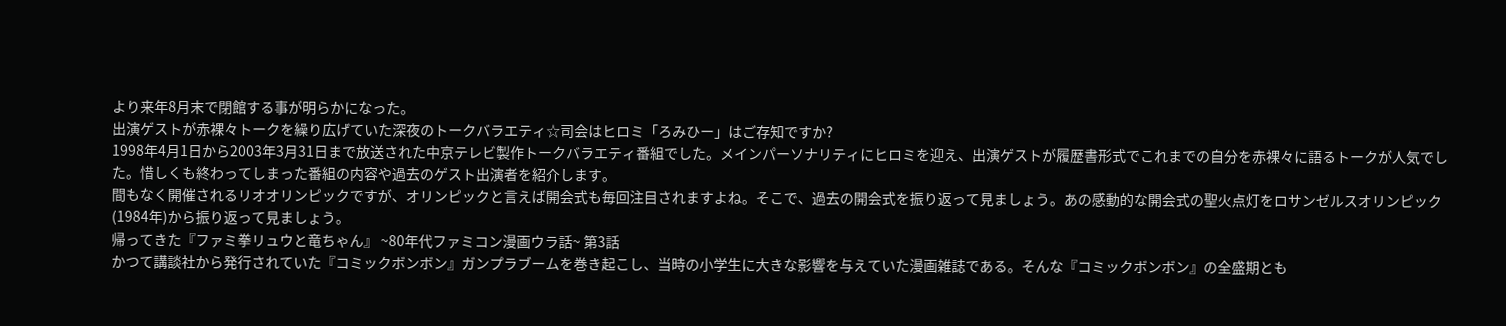より来年8月末で閉館する事が明らかになった。
出演ゲストが赤裸々トークを繰り広げていた深夜のトークバラエティ☆司会はヒロミ「ろみひー」はご存知ですか?
1998年4月1日から2003年3月31日まで放送された中京テレビ製作トークバラエティ番組でした。メインパーソナリティにヒロミを迎え、出演ゲストが履歴書形式でこれまでの自分を赤裸々に語るトークが人気でした。惜しくも終わってしまった番組の内容や過去のゲスト出演者を紹介します。
間もなく開催されるリオオリンピックですが、オリンピックと言えば開会式も毎回注目されますよね。そこで、過去の開会式を振り返って見ましょう。あの感動的な開会式の聖火点灯をロサンゼルスオリンピック (1984年)から振り返って見ましょう。
帰ってきた『ファミ拳リュウと竜ちゃん』 ~80年代ファミコン漫画ウラ話~ 第3話
かつて講談社から発行されていた『コミックボンボン』ガンプラブームを巻き起こし、当時の小学生に大きな影響を与えていた漫画雑誌である。そんな『コミックボンボン』の全盛期とも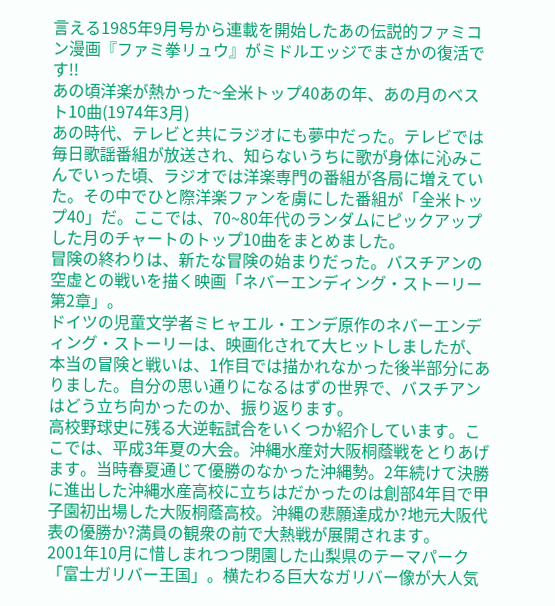言える1985年9月号から連載を開始したあの伝説的ファミコン漫画『ファミ拳リュウ』がミドルエッジでまさかの復活です!!
あの頃洋楽が熱かった~全米トップ40あの年、あの月のベスト10曲(1974年3月)
あの時代、テレビと共にラジオにも夢中だった。テレビでは毎日歌謡番組が放送され、知らないうちに歌が身体に沁みこんでいった頃、ラジオでは洋楽専門の番組が各局に増えていた。その中でひと際洋楽ファンを虜にした番組が「全米トップ40」だ。ここでは、70~80年代のランダムにピックアップした月のチャートのトップ10曲をまとめました。
冒険の終わりは、新たな冒険の始まりだった。バスチアンの空虚との戦いを描く映画「ネバーエンディング・ストーリー第2章」。
ドイツの児童文学者ミヒャエル・エンデ原作のネバーエンディング・ストーリーは、映画化されて大ヒットしましたが、本当の冒険と戦いは、1作目では描かれなかった後半部分にありました。自分の思い通りになるはずの世界で、バスチアンはどう立ち向かったのか、振り返ります。
高校野球史に残る大逆転試合をいくつか紹介しています。ここでは、平成3年夏の大会。沖縄水産対大阪桐蔭戦をとりあげます。当時春夏通じて優勝のなかった沖縄勢。2年続けて決勝に進出した沖縄水産高校に立ちはだかったのは創部4年目で甲子園初出場した大阪桐蔭高校。沖縄の悲願達成か?地元大阪代表の優勝か?満員の観衆の前で大熱戦が展開されます。
2001年10月に惜しまれつつ閉園した山梨県のテーマパーク「富士ガリバー王国」。横たわる巨大なガリバー像が大人気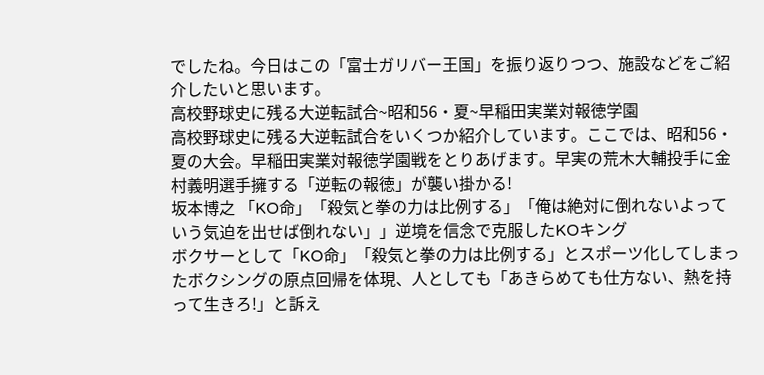でしたね。今日はこの「富士ガリバー王国」を振り返りつつ、施設などをご紹介したいと思います。
高校野球史に残る大逆転試合~昭和56・夏~早稲田実業対報徳学園
高校野球史に残る大逆転試合をいくつか紹介しています。ここでは、昭和56・夏の大会。早稲田実業対報徳学園戦をとりあげます。早実の荒木大輔投手に金村義明選手擁する「逆転の報徳」が襲い掛かる!
坂本博之 「KO命」「殺気と拳の力は比例する」「俺は絶対に倒れないよっていう気迫を出せば倒れない」」逆境を信念で克服したKOキング
ボクサーとして「KO命」「殺気と拳の力は比例する」とスポーツ化してしまったボクシングの原点回帰を体現、人としても「あきらめても仕方ない、熱を持って生きろ!」と訴え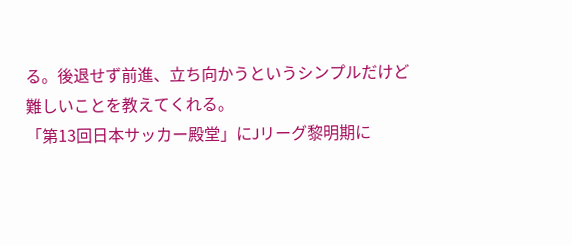る。後退せず前進、立ち向かうというシンプルだけど難しいことを教えてくれる。
「第13回日本サッカー殿堂」にJリーグ黎明期に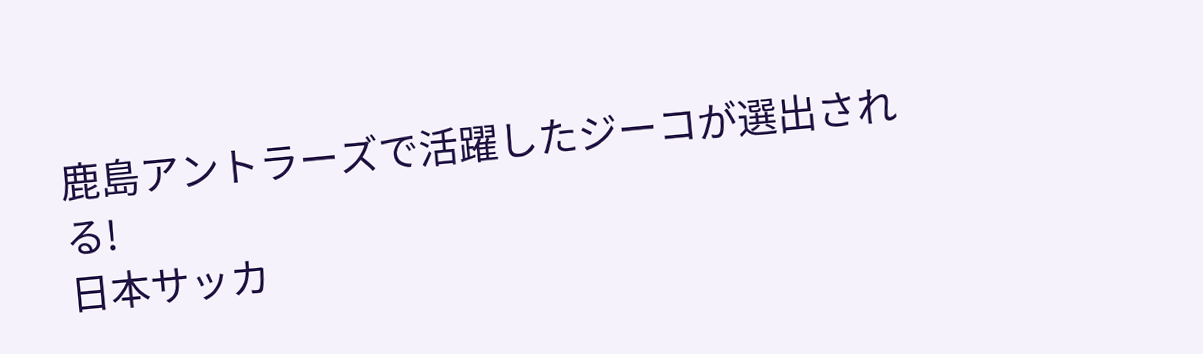鹿島アントラーズで活躍したジーコが選出される!
日本サッカ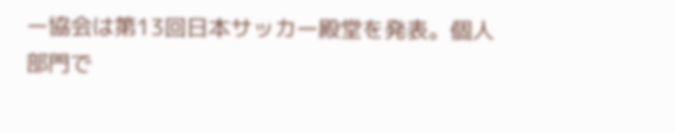ー協会は第13回日本サッカー殿堂を発表。個人部門で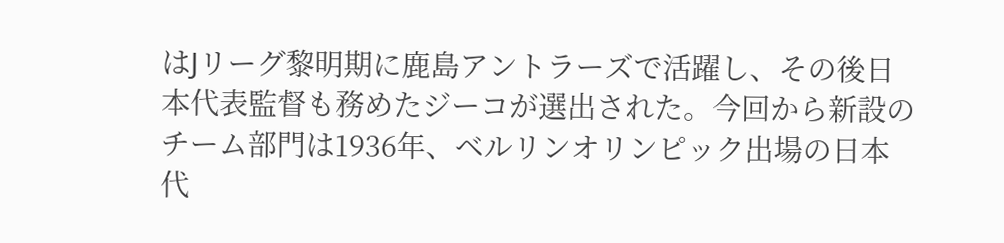はJリーグ黎明期に鹿島アントラーズで活躍し、その後日本代表監督も務めたジーコが選出された。今回から新設のチーム部門は1936年、ベルリンオリンピック出場の日本代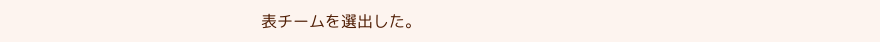表チームを選出した。